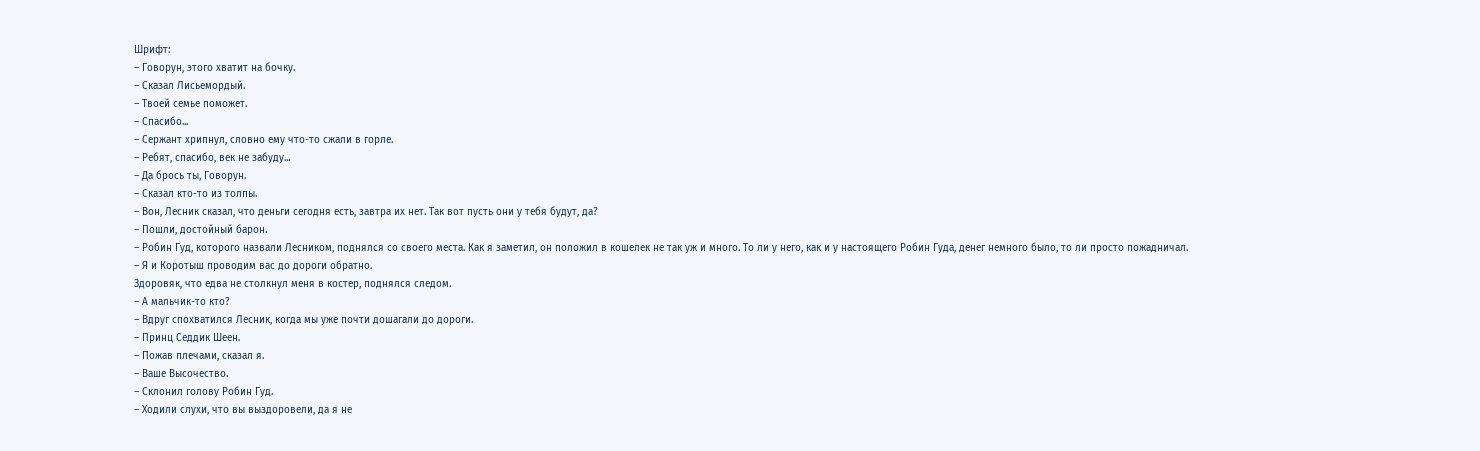Шрифт:
– Говорун, этого хватит на бочку.
– Сказал Лисьемордый.
– Твоей семье поможет.
– Спасибо...
– Сержант хрипнул, словно ему что-то сжали в горле.
– Ребят, спасибо, век не забуду...
– Да брось ты, Говорун.
– Сказал кто-то из толпы.
– Вон, Лесник сказал, что деньги сегодня есть, завтра их нет. Так вот пусть они у тебя будут, да?
– Пошли, достойный барон.
– Робин Гуд, которого назвали Лесником, поднялся со своего места. Как я заметил, он положил в кошелек не так уж и много. То ли у него, как и у настоящего Робин Гуда, денег немного было, то ли просто пожадничал.
– Я и Коротыш проводим вас до дороги обратно.
Здоровяк, что едва не столкнул меня в костер, поднялся следом.
– А мальчик-то кто?
– Вдруг спохватился Лесник, когда мы уже почти дошагали до дороги.
– Принц Седдик Шеен.
– Пожав плечами, сказал я.
– Ваше Высочество.
– Склонил голову Робин Гуд.
– Ходили слухи, что вы выздоровели, да я не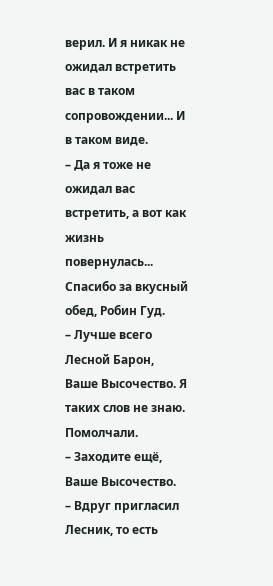верил. И я никак не ожидал встретить вас в таком сопровождении... И в таком виде.
– Да я тоже не ожидал вас встретить, а вот как жизнь повернулась... Спасибо за вкусный обед, Робин Гуд.
– Лучше всего Лесной Барон, Ваше Высочество. Я таких слов не знаю.
Помолчали.
– Заходите ещё, Ваше Высочество.
– Вдруг пригласил Лесник, то есть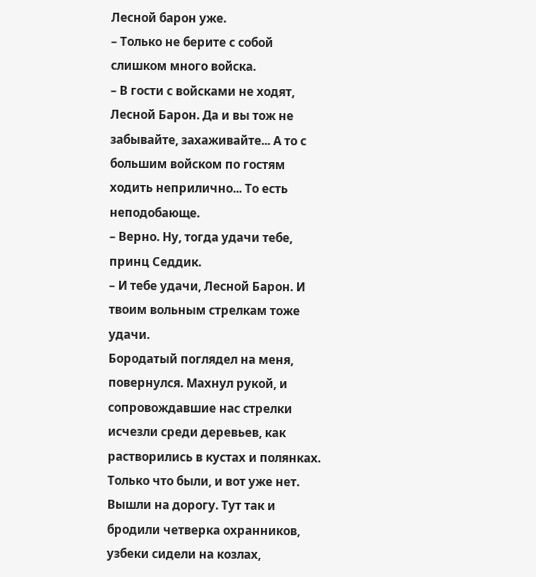Лесной барон уже.
– Только не берите с собой слишком много войска.
– В гости с войсками не ходят, Лесной Барон. Да и вы тож не забывайте, захаживайте... А то с большим войском по гостям ходить неприлично... То есть неподобающе.
– Верно. Ну, тогда удачи тебе, принц Седдик.
– И тебе удачи, Лесной Барон. И твоим вольным стрелкам тоже удачи.
Бородатый поглядел на меня, повернулся. Махнул рукой, и сопровождавшие нас стрелки исчезли среди деревьев, как растворились в кустах и полянках. Только что были, и вот уже нет.
Вышли на дорогу. Тут так и бродили четверка охранников, узбеки сидели на козлах,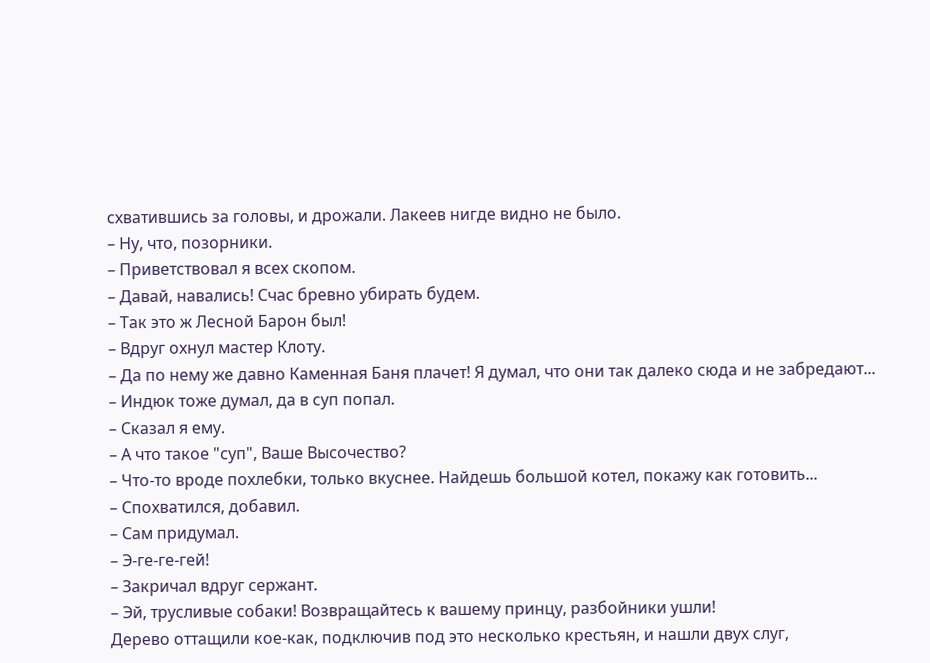схватившись за головы, и дрожали. Лакеев нигде видно не было.
– Ну, что, позорники.
– Приветствовал я всех скопом.
– Давай, навались! Счас бревно убирать будем.
– Так это ж Лесной Барон был!
– Вдруг охнул мастер Клоту.
– Да по нему же давно Каменная Баня плачет! Я думал, что они так далеко сюда и не забредают...
– Индюк тоже думал, да в суп попал.
– Сказал я ему.
– А что такое "суп", Ваше Высочество?
– Что-то вроде похлебки, только вкуснее. Найдешь большой котел, покажу как готовить...
– Спохватился, добавил.
– Сам придумал.
– Э-ге-ге-гей!
– Закричал вдруг сержант.
– Эй, трусливые собаки! Возвращайтесь к вашему принцу, разбойники ушли!
Дерево оттащили кое-как, подключив под это несколько крестьян, и нашли двух слуг,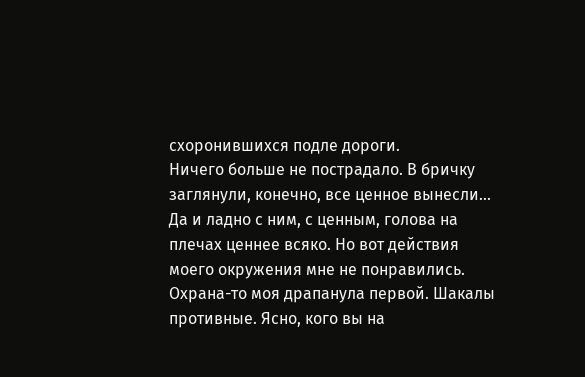схоронившихся подле дороги.
Ничего больше не пострадало. В бричку заглянули, конечно, все ценное вынесли... Да и ладно с ним, с ценным, голова на плечах ценнее всяко. Но вот действия моего окружения мне не понравились.
Охрана-то моя драпанула первой. Шакалы противные. Ясно, кого вы на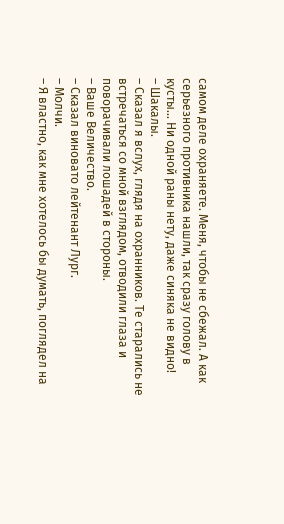самом деле охраняете. Меня, чтобы не сбежал. А как серьезного противника нашли, так сразу голову в кусты... Ни одной раны нету, даже синяка не видно!
– Шакалы.
– Сказал я вслух, глядя на охранников. Те старались не встречаться со мной взглядом, отводили глаза и поворачивали лошадей в стороны.
– Ваше Величество.
– Сказал виновато лейтенант Лург.
– Молчи.
– Я властно, как мне хотелось бы думать, поглядел на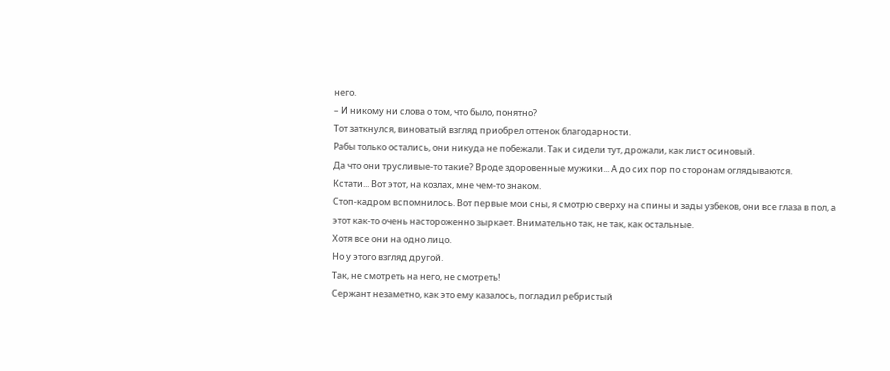него.
– И никому ни слова о том, что было, понятно?
Тот заткнулся, виноватый взгляд приобрел оттенок благодарности.
Рабы только остались, они никуда не побежали. Так и сидели тут, дрожали, как лист осиновый.
Да что они трусливые-то такие? Вроде здоровенные мужики... А до сих пор по сторонам оглядываются.
Кстати... Вот этот, на козлах, мне чем-то знаком.
Стоп-кадром вспомнилось. Вот первые мои сны, я смотрю сверху на спины и зады узбеков, они все глаза в пол, а этот как-то очень настороженно зыркает. Внимательно так, не так, как остальные.
Хотя все они на одно лицо.
Но у этого взгляд другой.
Так, не смотреть на него, не смотреть!
Сержант незаметно, как это ему казалось, погладил ребристый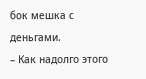бок мешка с деньгами.
– Как надолго этого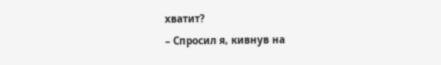хватит?
– Спросил я, кивнув на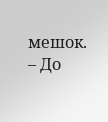мешок.
– До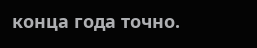конца года точно.